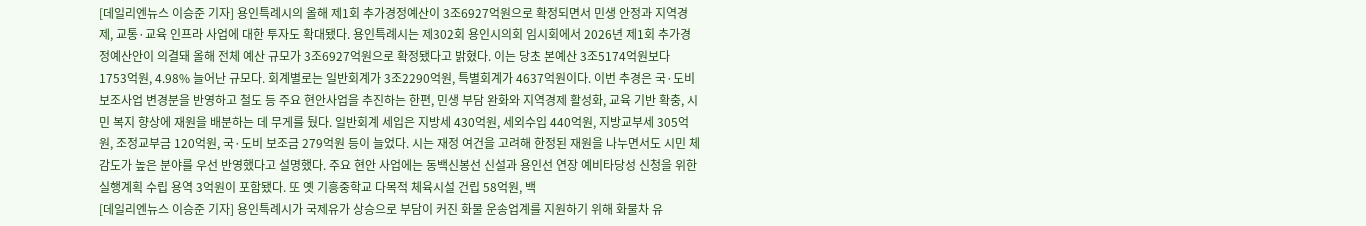[데일리엔뉴스 이승준 기자] 용인특례시의 올해 제1회 추가경정예산이 3조6927억원으로 확정되면서 민생 안정과 지역경제, 교통·교육 인프라 사업에 대한 투자도 확대됐다. 용인특례시는 제302회 용인시의회 임시회에서 2026년 제1회 추가경정예산안이 의결돼 올해 전체 예산 규모가 3조6927억원으로 확정됐다고 밝혔다. 이는 당초 본예산 3조5174억원보다 1753억원, 4.98% 늘어난 규모다. 회계별로는 일반회계가 3조2290억원, 특별회계가 4637억원이다. 이번 추경은 국·도비 보조사업 변경분을 반영하고 철도 등 주요 현안사업을 추진하는 한편, 민생 부담 완화와 지역경제 활성화, 교육 기반 확충, 시민 복지 향상에 재원을 배분하는 데 무게를 뒀다. 일반회계 세입은 지방세 430억원, 세외수입 440억원, 지방교부세 305억원, 조정교부금 120억원, 국·도비 보조금 279억원 등이 늘었다. 시는 재정 여건을 고려해 한정된 재원을 나누면서도 시민 체감도가 높은 분야를 우선 반영했다고 설명했다. 주요 현안 사업에는 동백신봉선 신설과 용인선 연장 예비타당성 신청을 위한 실행계획 수립 용역 3억원이 포함됐다. 또 옛 기흥중학교 다목적 체육시설 건립 58억원, 백
[데일리엔뉴스 이승준 기자] 용인특례시가 국제유가 상승으로 부담이 커진 화물 운송업계를 지원하기 위해 화물차 유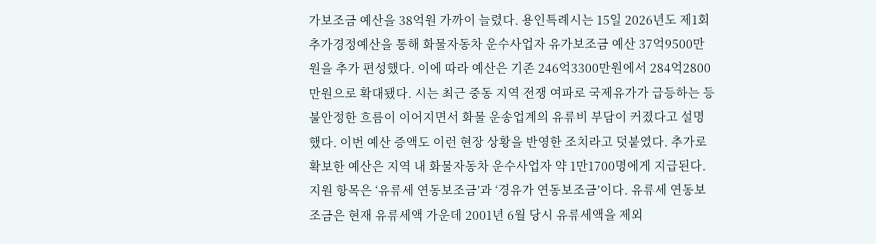가보조금 예산을 38억원 가까이 늘렸다. 용인특례시는 15일 2026년도 제1회 추가경정예산을 통해 화물자동차 운수사업자 유가보조금 예산 37억9500만원을 추가 편성했다. 이에 따라 예산은 기존 246억3300만원에서 284억2800만원으로 확대됐다. 시는 최근 중동 지역 전쟁 여파로 국제유가가 급등하는 등 불안정한 흐름이 이어지면서 화물 운송업계의 유류비 부담이 커졌다고 설명했다. 이번 예산 증액도 이런 현장 상황을 반영한 조치라고 덧붙였다. 추가로 확보한 예산은 지역 내 화물자동차 운수사업자 약 1만1700명에게 지급된다. 지원 항목은 ‘유류세 연동보조금’과 ‘경유가 연동보조금’이다. 유류세 연동보조금은 현재 유류세액 가운데 2001년 6월 당시 유류세액을 제외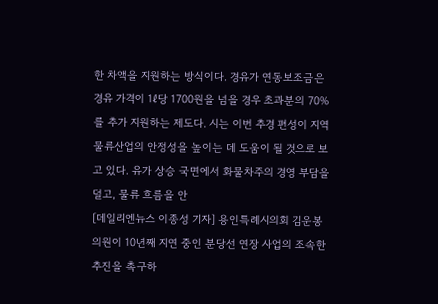한 차액을 지원하는 방식이다. 경유가 연동보조금은 경유 가격이 1ℓ당 1700원을 넘을 경우 초과분의 70%를 추가 지원하는 제도다. 시는 이번 추경 편성이 지역 물류산업의 안정성을 높이는 데 도움이 될 것으로 보고 있다. 유가 상승 국면에서 화물차주의 경영 부담을 덜고, 물류 흐름을 안
[데일리엔뉴스 이종성 기자] 용인특례시의회 김운봉 의원이 10년째 지연 중인 분당선 연장 사업의 조속한 추진을 촉구하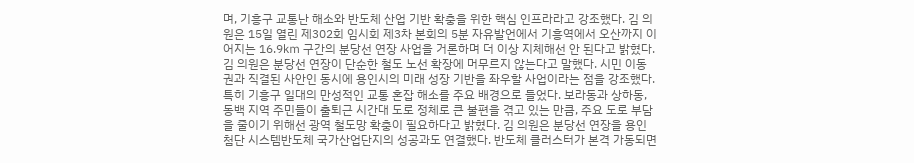며, 기흥구 교통난 해소와 반도체 산업 기반 확충을 위한 핵심 인프라라고 강조했다. 김 의원은 15일 열린 제302회 임시회 제3차 본회의 5분 자유발언에서 기흥역에서 오산까지 이어지는 16.9㎞ 구간의 분당선 연장 사업을 거론하며 더 이상 지체해선 안 된다고 밝혔다. 김 의원은 분당선 연장이 단순한 철도 노선 확장에 머무르지 않는다고 말했다. 시민 이동권과 직결된 사안인 동시에 용인시의 미래 성장 기반을 좌우할 사업이라는 점을 강조했다. 특히 기흥구 일대의 만성적인 교통 혼잡 해소를 주요 배경으로 들었다. 보라동과 상하동, 동백 지역 주민들이 출퇴근 시간대 도로 정체로 큰 불편을 겪고 있는 만큼, 주요 도로 부담을 줄이기 위해선 광역 철도망 확충이 필요하다고 밝혔다. 김 의원은 분당선 연장을 용인 첨단 시스템반도체 국가산업단지의 성공과도 연결했다. 반도체 클러스터가 본격 가동되면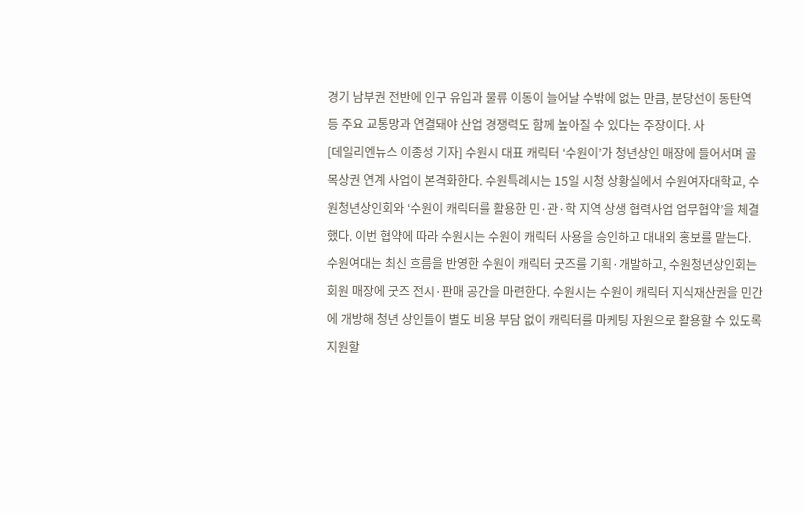경기 남부권 전반에 인구 유입과 물류 이동이 늘어날 수밖에 없는 만큼, 분당선이 동탄역 등 주요 교통망과 연결돼야 산업 경쟁력도 함께 높아질 수 있다는 주장이다. 사
[데일리엔뉴스 이종성 기자] 수원시 대표 캐릭터 ‘수원이’가 청년상인 매장에 들어서며 골목상권 연계 사업이 본격화한다. 수원특례시는 15일 시청 상황실에서 수원여자대학교, 수원청년상인회와 ‘수원이 캐릭터를 활용한 민·관·학 지역 상생 협력사업 업무협약’을 체결했다. 이번 협약에 따라 수원시는 수원이 캐릭터 사용을 승인하고 대내외 홍보를 맡는다. 수원여대는 최신 흐름을 반영한 수원이 캐릭터 굿즈를 기획·개발하고, 수원청년상인회는 회원 매장에 굿즈 전시·판매 공간을 마련한다. 수원시는 수원이 캐릭터 지식재산권을 민간에 개방해 청년 상인들이 별도 비용 부담 없이 캐릭터를 마케팅 자원으로 활용할 수 있도록 지원할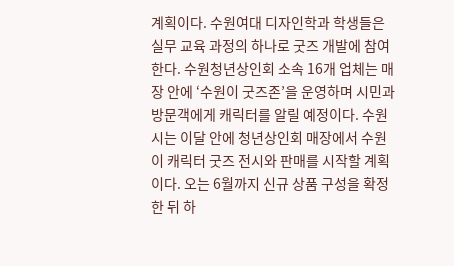계획이다. 수원여대 디자인학과 학생들은 실무 교육 과정의 하나로 굿즈 개발에 참여한다. 수원청년상인회 소속 16개 업체는 매장 안에 ‘수원이 굿즈존’을 운영하며 시민과 방문객에게 캐릭터를 알릴 예정이다. 수원시는 이달 안에 청년상인회 매장에서 수원이 캐릭터 굿즈 전시와 판매를 시작할 계획이다. 오는 6월까지 신규 상품 구성을 확정한 뒤 하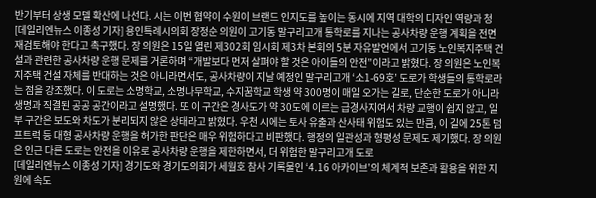반기부터 상생 모델 확산에 나선다. 시는 이번 협약이 수원이 브랜드 인지도를 높이는 동시에 지역 대학의 디자인 역량과 청
[데일리엔뉴스 이종성 기자] 용인특례시의회 장정순 의원이 고기동 말구리고개 통학로를 지나는 공사차량 운행 계획을 전면 재검토해야 한다고 촉구했다. 장 의원은 15일 열린 제302회 임시회 제3차 본회의 5분 자유발언에서 고기동 노인복지주택 건설과 관련한 공사차량 운행 문제를 거론하며 “개발보다 먼저 살펴야 할 것은 아이들의 안전”이라고 밝혔다. 장 의원은 노인복지주택 건설 자체를 반대하는 것은 아니라면서도, 공사차량이 지날 예정인 말구리고개 ‘소1-69호’ 도로가 학생들의 통학로라는 점을 강조했다. 이 도로는 소명학교, 소명나무학교, 수지꿈학교 학생 약 300명이 매일 오가는 길로, 단순한 도로가 아니라 생명과 직결된 공공 공간이라고 설명했다. 또 이 구간은 경사도가 약 30도에 이르는 급경사지여서 차량 교행이 쉽지 않고, 일부 구간은 보도와 차도가 분리되지 않은 상태라고 밝혔다. 우천 시에는 토사 유출과 산사태 위험도 있는 만큼, 이 길에 25톤 덤프트럭 등 대형 공사차량 운행을 허가한 판단은 매우 위험하다고 비판했다. 행정의 일관성과 형평성 문제도 제기했다. 장 의원은 인근 다른 도로는 안전을 이유로 공사차량 운행을 제한하면서, 더 위험한 말구리고개 도로
[데일리엔뉴스 이종성 기자] 경기도와 경기도의회가 세월호 참사 기록물인 ‘4.16 아카이브’의 체계적 보존과 활용을 위한 지원에 속도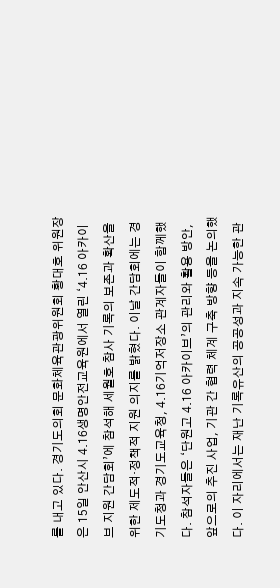를 내고 있다. 경기도의회 문화체육관광위원회 황대호 위원장은 15일 안산시 4.16생명안전교육원에서 열린 ‘4.16 아카이브 지원 간담회’에 참석해 세월호 참사 기록의 보존과 확산을 위한 제도적·정책적 지원 의지를 밝혔다. 이날 간담회에는 경기도청과 경기도교육청, 4.16기억저장소 관계자들이 함께했다. 참석자들은 ‘단원고 4.16 아카이브’의 관리와 활용 방안, 앞으로의 추진 사업, 기관 간 협력 체계 구축 방향 등을 논의했다. 이 자리에서는 재난 기록유산의 공공성과 지속 가능한 관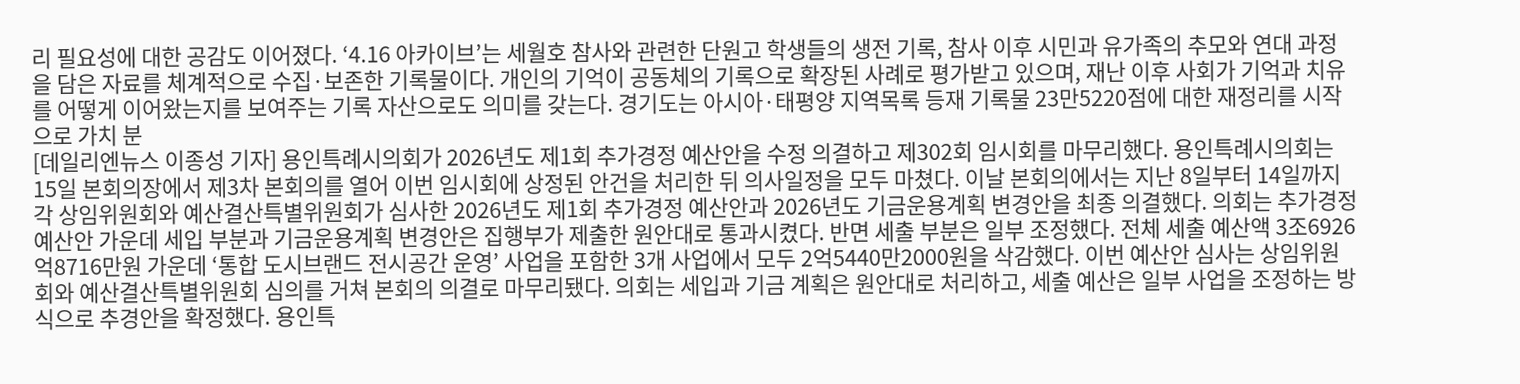리 필요성에 대한 공감도 이어졌다. ‘4.16 아카이브’는 세월호 참사와 관련한 단원고 학생들의 생전 기록, 참사 이후 시민과 유가족의 추모와 연대 과정을 담은 자료를 체계적으로 수집·보존한 기록물이다. 개인의 기억이 공동체의 기록으로 확장된 사례로 평가받고 있으며, 재난 이후 사회가 기억과 치유를 어떻게 이어왔는지를 보여주는 기록 자산으로도 의미를 갖는다. 경기도는 아시아·태평양 지역목록 등재 기록물 23만5220점에 대한 재정리를 시작으로 가치 분
[데일리엔뉴스 이종성 기자] 용인특례시의회가 2026년도 제1회 추가경정 예산안을 수정 의결하고 제302회 임시회를 마무리했다. 용인특례시의회는 15일 본회의장에서 제3차 본회의를 열어 이번 임시회에 상정된 안건을 처리한 뒤 의사일정을 모두 마쳤다. 이날 본회의에서는 지난 8일부터 14일까지 각 상임위원회와 예산결산특별위원회가 심사한 2026년도 제1회 추가경정 예산안과 2026년도 기금운용계획 변경안을 최종 의결했다. 의회는 추가경정 예산안 가운데 세입 부분과 기금운용계획 변경안은 집행부가 제출한 원안대로 통과시켰다. 반면 세출 부분은 일부 조정했다. 전체 세출 예산액 3조6926억8716만원 가운데 ‘통합 도시브랜드 전시공간 운영’ 사업을 포함한 3개 사업에서 모두 2억5440만2000원을 삭감했다. 이번 예산안 심사는 상임위원회와 예산결산특별위원회 심의를 거쳐 본회의 의결로 마무리됐다. 의회는 세입과 기금 계획은 원안대로 처리하고, 세출 예산은 일부 사업을 조정하는 방식으로 추경안을 확정했다. 용인특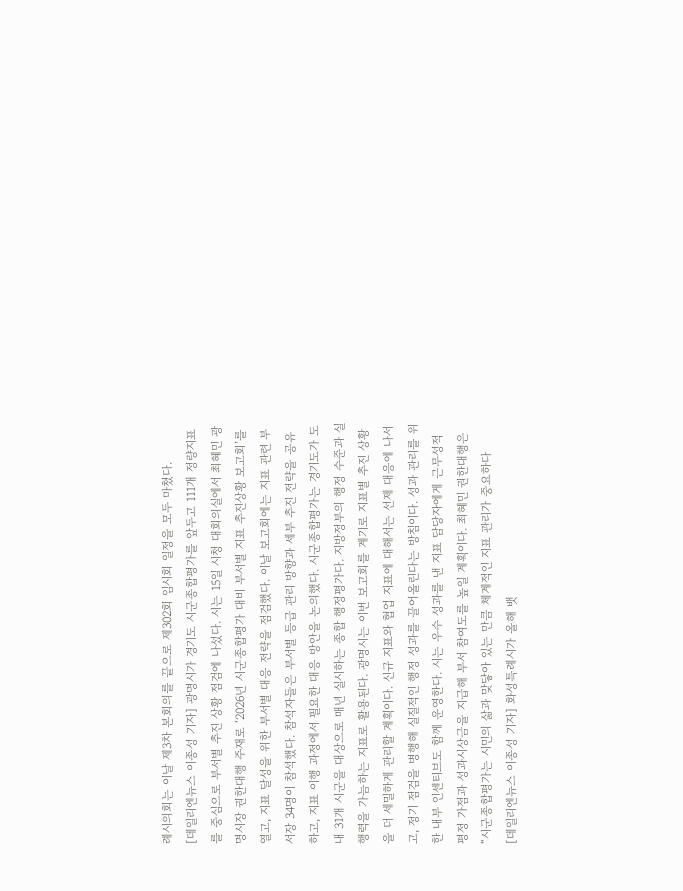례시의회는 이날 제3차 본회의를 끝으로 제302회 임시회 일정을 모두 마쳤다.
[데일리엔뉴스 이종성 기자] 광명시가 경기도 시군종합평가를 앞두고 111개 정량지표를 중심으로 부서별 추진 상황 점검에 나섰다. 시는 15일 시청 대회의실에서 최혜민 광명시장 권한대행 주재로 ‘2026년 시군종합평가 대비 부서별 지표 추진상황 보고회’를 열고, 지표 달성을 위한 부서별 대응 전략을 점검했다. 이날 보고회에는 지표 관련 부서장 34명이 참석했다. 참석자들은 부서별 등급 관리 방향과 세부 추진 전략을 공유하고, 지표 이행 과정에서 필요한 대응 방안을 논의했다. 시군종합평가는 경기도가 도내 31개 시군을 대상으로 매년 실시하는 종합 행정평가다. 지방정부의 행정 수준과 실행력을 가늠하는 지표로 활용된다. 광명시는 이번 보고회를 계기로 지표별 추진 상황을 더 세밀하게 관리할 계획이다. 신규 지표와 협업 지표에 대해서는 선제 대응에 나서고, 정기 점검을 병행해 실질적인 행정 성과를 끌어올린다는 방침이다. 성과 관리를 위한 내부 인센티브도 함께 운영한다. 시는 우수 성과를 낸 지표 담당자에게 근무성적 평정 가점과 성과시상금을 지급해 부서 참여도를 높일 계획이다. 최혜민 권한대행은 “시군종합평가는 시민의 삶과 맞닿아 있는 만큼 체계적인 지표 관리가 중요하다
[데일리엔뉴스 이종성 기자] 화성특례시가 올해 뱃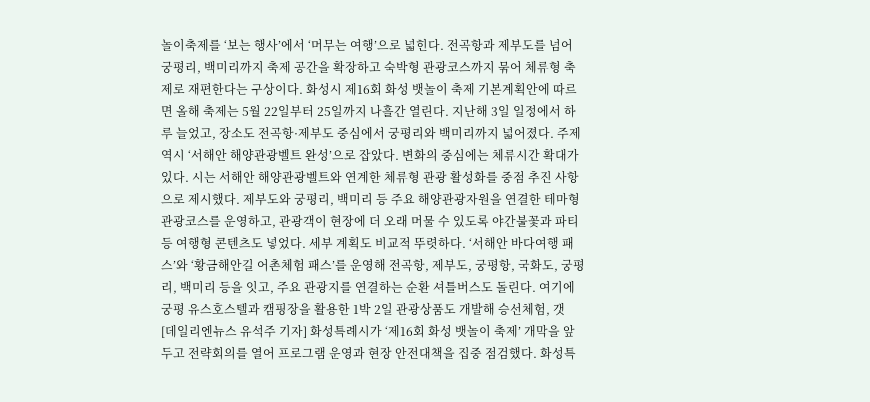놀이축제를 ‘보는 행사’에서 ‘머무는 여행’으로 넓힌다. 전곡항과 제부도를 넘어 궁평리, 백미리까지 축제 공간을 확장하고 숙박형 관광코스까지 묶어 체류형 축제로 재편한다는 구상이다. 화성시 제16회 화성 뱃놀이 축제 기본계획안에 따르면 올해 축제는 5월 22일부터 25일까지 나흘간 열린다. 지난해 3일 일정에서 하루 늘었고, 장소도 전곡항·제부도 중심에서 궁평리와 백미리까지 넓어졌다. 주제 역시 ‘서해안 해양관광벨트 완성’으로 잡았다. 변화의 중심에는 체류시간 확대가 있다. 시는 서해안 해양관광벨트와 연계한 체류형 관광 활성화를 중점 추진 사항으로 제시했다. 제부도와 궁평리, 백미리 등 주요 해양관광자원을 연결한 테마형 관광코스를 운영하고, 관광객이 현장에 더 오래 머물 수 있도록 야간불꽃과 파티 등 여행형 콘텐츠도 넣었다. 세부 계획도 비교적 뚜렷하다. ‘서해안 바다여행 패스’와 ‘황금해안길 어촌체험 패스’를 운영해 전곡항, 제부도, 궁평항, 국화도, 궁평리, 백미리 등을 잇고, 주요 관광지를 연결하는 순환 셔틀버스도 돌린다. 여기에 궁평 유스호스텔과 캠핑장을 활용한 1박 2일 관광상품도 개발해 승선체험, 갯
[데일리엔뉴스 유석주 기자] 화성특례시가 ‘제16회 화성 뱃놀이 축제’ 개막을 앞두고 전략회의를 열어 프로그램 운영과 현장 안전대책을 집중 점검했다. 화성특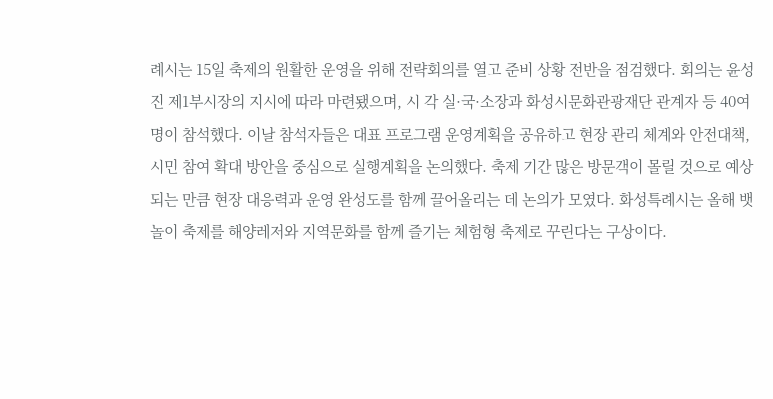례시는 15일 축제의 원활한 운영을 위해 전략회의를 열고 준비 상황 전반을 점검했다. 회의는 윤성진 제1부시장의 지시에 따라 마련됐으며, 시 각 실·국·소장과 화성시문화관광재단 관계자 등 40여 명이 참석했다. 이날 참석자들은 대표 프로그램 운영계획을 공유하고 현장 관리 체계와 안전대책, 시민 참여 확대 방안을 중심으로 실행계획을 논의했다. 축제 기간 많은 방문객이 몰릴 것으로 예상되는 만큼 현장 대응력과 운영 완성도를 함께 끌어올리는 데 논의가 모였다. 화성특례시는 올해 뱃놀이 축제를 해양레저와 지역문화를 함께 즐기는 체험형 축제로 꾸린다는 구상이다.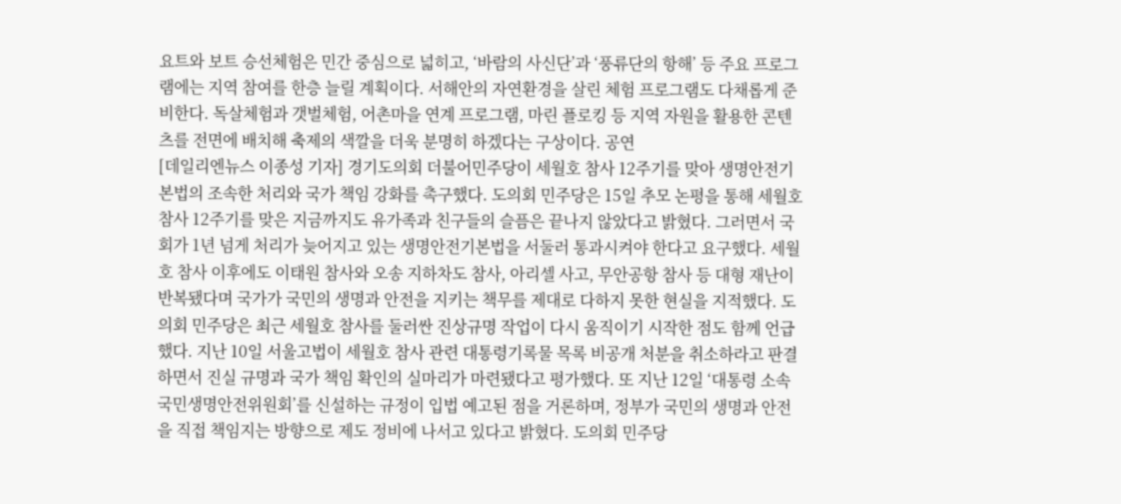요트와 보트 승선체험은 민간 중심으로 넓히고, ‘바람의 사신단’과 ‘풍류단의 항해’ 등 주요 프로그램에는 지역 참여를 한층 늘릴 계획이다. 서해안의 자연환경을 살린 체험 프로그램도 다채롭게 준비한다. 독살체험과 갯벌체험, 어촌마을 연계 프로그램, 마린 플로킹 등 지역 자원을 활용한 콘텐츠를 전면에 배치해 축제의 색깔을 더욱 분명히 하겠다는 구상이다. 공연
[데일리엔뉴스 이종성 기자] 경기도의회 더불어민주당이 세월호 참사 12주기를 맞아 생명안전기본법의 조속한 처리와 국가 책임 강화를 촉구했다. 도의회 민주당은 15일 추모 논평을 통해 세월호 참사 12주기를 맞은 지금까지도 유가족과 친구들의 슬픔은 끝나지 않았다고 밝혔다. 그러면서 국회가 1년 넘게 처리가 늦어지고 있는 생명안전기본법을 서둘러 통과시켜야 한다고 요구했다. 세월호 참사 이후에도 이태원 참사와 오송 지하차도 참사, 아리셀 사고, 무안공항 참사 등 대형 재난이 반복됐다며 국가가 국민의 생명과 안전을 지키는 책무를 제대로 다하지 못한 현실을 지적했다. 도의회 민주당은 최근 세월호 참사를 둘러싼 진상규명 작업이 다시 움직이기 시작한 점도 함께 언급했다. 지난 10일 서울고법이 세월호 참사 관련 대통령기록물 목록 비공개 처분을 취소하라고 판결하면서 진실 규명과 국가 책임 확인의 실마리가 마련됐다고 평가했다. 또 지난 12일 ‘대통령 소속 국민생명안전위원회’를 신설하는 규정이 입법 예고된 점을 거론하며, 정부가 국민의 생명과 안전을 직접 책임지는 방향으로 제도 정비에 나서고 있다고 밝혔다. 도의회 민주당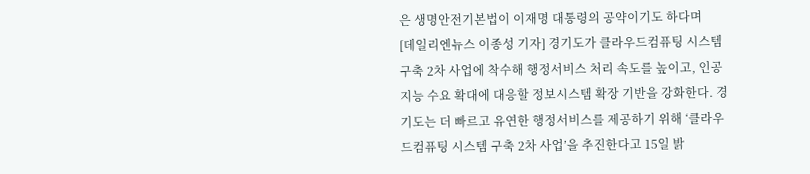은 생명안전기본법이 이재명 대통령의 공약이기도 하다며
[데일리엔뉴스 이종성 기자] 경기도가 클라우드컴퓨팅 시스템 구축 2차 사업에 착수해 행정서비스 처리 속도를 높이고, 인공지능 수요 확대에 대응할 정보시스템 확장 기반을 강화한다. 경기도는 더 빠르고 유연한 행정서비스를 제공하기 위해 ‘클라우드컴퓨팅 시스템 구축 2차 사업’을 추진한다고 15일 밝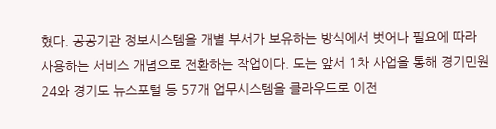혔다. 공공기관 정보시스템을 개별 부서가 보유하는 방식에서 벗어나 필요에 따라 사용하는 서비스 개념으로 전환하는 작업이다. 도는 앞서 1차 사업을 통해 경기민원24와 경기도 뉴스포털 등 57개 업무시스템을 클라우드로 이전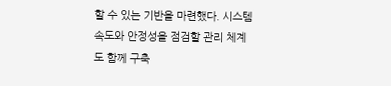할 수 있는 기반을 마련했다. 시스템 속도와 안정성을 점검할 관리 체계도 함께 구축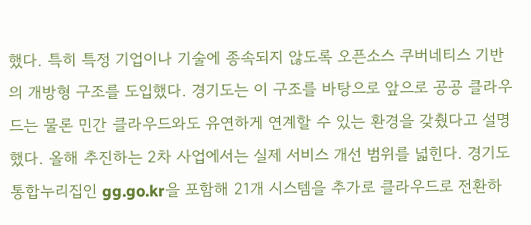했다. 특히 특정 기업이나 기술에 종속되지 않도록 오픈소스 쿠버네티스 기반의 개방형 구조를 도입했다. 경기도는 이 구조를 바탕으로 앞으로 공공 클라우드는 물론 민간 클라우드와도 유연하게 연계할 수 있는 환경을 갖췄다고 설명했다. 올해 추진하는 2차 사업에서는 실제 서비스 개선 범위를 넓힌다. 경기도 통합누리집인 gg.go.kr을 포함해 21개 시스템을 추가로 클라우드로 전환하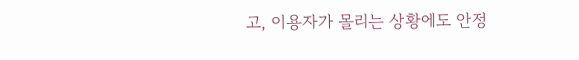고, 이용자가 몰리는 상황에도 안정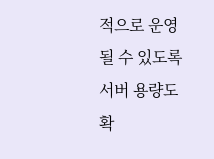적으로 운영될 수 있도록 서버 용량도 확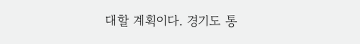대할 계획이다. 경기도 통